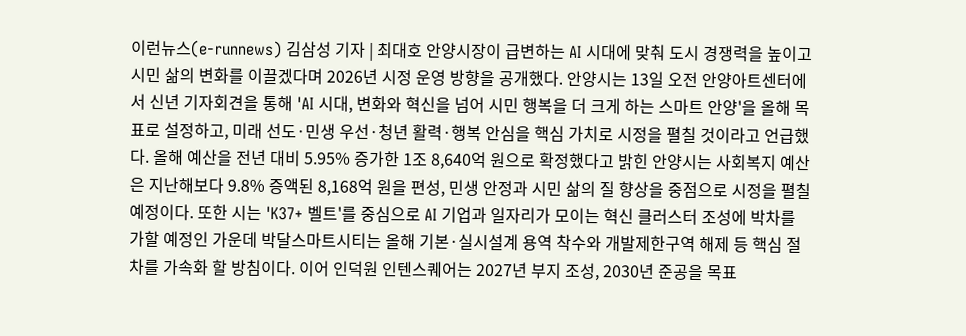이런뉴스(e-runnews) 김삼성 기자 | 최대호 안양시장이 급변하는 AI 시대에 맞춰 도시 경쟁력을 높이고 시민 삶의 변화를 이끌겠다며 2026년 시정 운영 방향을 공개했다. 안양시는 13일 오전 안양아트센터에서 신년 기자회견을 통해 'AI 시대, 변화와 혁신을 넘어 시민 행복을 더 크게 하는 스마트 안양'을 올해 목표로 설정하고, 미래 선도·민생 우선·청년 활력·행복 안심을 핵심 가치로 시정을 펼칠 것이라고 언급했다. 올해 예산을 전년 대비 5.95% 증가한 1조 8,640억 원으로 확정했다고 밝힌 안양시는 사회복지 예산은 지난해보다 9.8% 증액된 8,168억 원을 편성, 민생 안정과 시민 삶의 질 향상을 중점으로 시정을 펼칠 예정이다. 또한 시는 'K37+ 벨트'를 중심으로 AI 기업과 일자리가 모이는 혁신 클러스터 조성에 박차를 가할 예정인 가운데 박달스마트시티는 올해 기본·실시설계 용역 착수와 개발제한구역 해제 등 핵심 절차를 가속화 할 방침이다. 이어 인덕원 인텐스퀘어는 2027년 부지 조성, 2030년 준공을 목표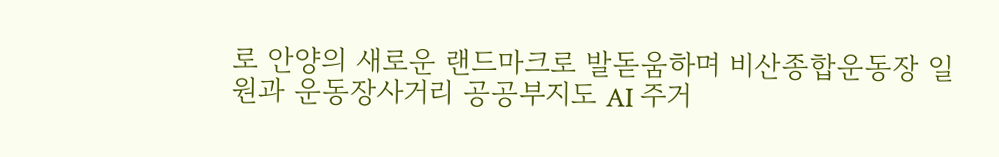로 안양의 새로운 랜드마크로 발돋움하며 비산종합운동장 일원과 운동장사거리 공공부지도 AI 주거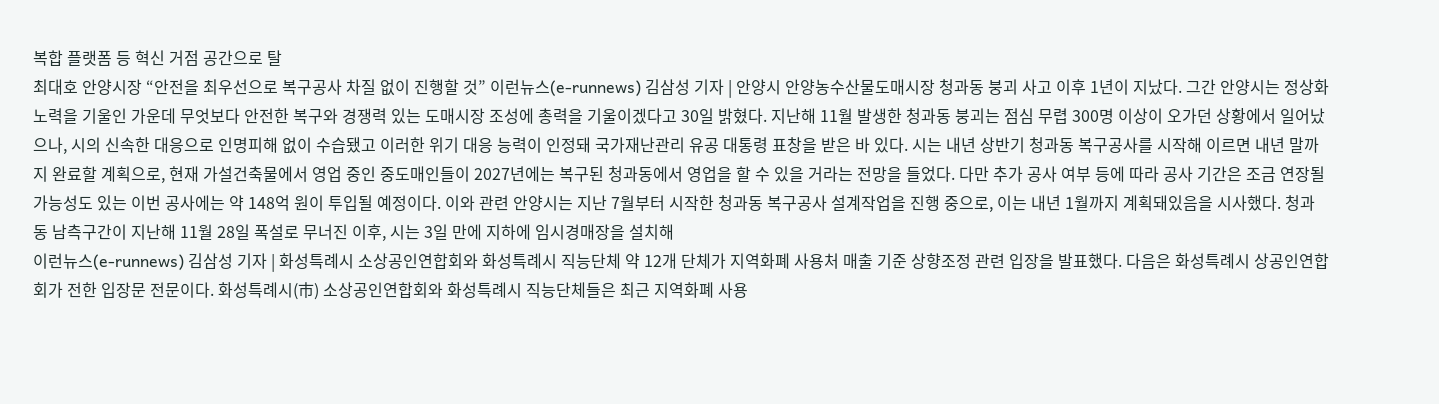복합 플랫폼 등 혁신 거점 공간으로 탈
최대호 안양시장 “안전을 최우선으로 복구공사 차질 없이 진행할 것” 이런뉴스(e-runnews) 김삼성 기자 | 안양시 안양농수산물도매시장 청과동 붕괴 사고 이후 1년이 지났다. 그간 안양시는 정상화 노력을 기울인 가운데 무엇보다 안전한 복구와 경쟁력 있는 도매시장 조성에 총력을 기울이겠다고 30일 밝혔다. 지난해 11월 발생한 청과동 붕괴는 점심 무렵 300명 이상이 오가던 상황에서 일어났으나, 시의 신속한 대응으로 인명피해 없이 수습됐고 이러한 위기 대응 능력이 인정돼 국가재난관리 유공 대통령 표창을 받은 바 있다. 시는 내년 상반기 청과동 복구공사를 시작해 이르면 내년 말까지 완료할 계획으로, 현재 가설건축물에서 영업 중인 중도매인들이 2027년에는 복구된 청과동에서 영업을 할 수 있을 거라는 전망을 들었다. 다만 추가 공사 여부 등에 따라 공사 기간은 조금 연장될 가능성도 있는 이번 공사에는 약 148억 원이 투입될 예정이다. 이와 관련 안양시는 지난 7월부터 시작한 청과동 복구공사 설계작업을 진행 중으로, 이는 내년 1월까지 계획돼있음을 시사했다. 청과동 남측구간이 지난해 11월 28일 폭설로 무너진 이후, 시는 3일 만에 지하에 임시경매장을 설치해
이런뉴스(e-runnews) 김삼성 기자 | 화성특례시 소상공인연합회와 화성특례시 직능단체 약 12개 단체가 지역화폐 사용처 매출 기준 상향조정 관련 입장을 발표했다. 다음은 화성특례시 상공인연합회가 전한 입장문 전문이다. 화성특례시(市) 소상공인연합회와 화성특례시 직능단체들은 최근 지역화폐 사용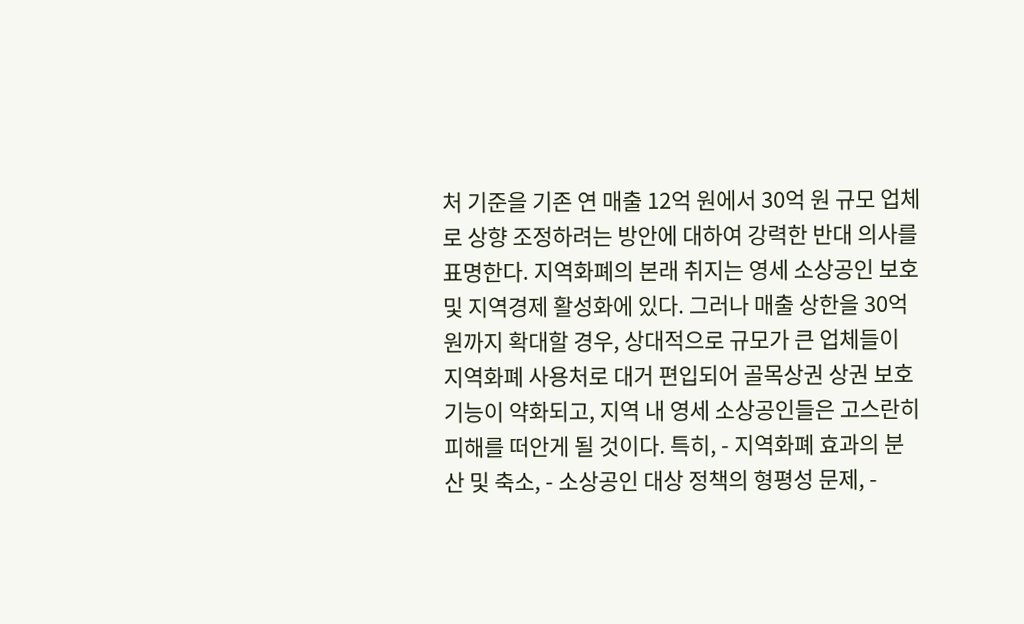처 기준을 기존 연 매출 12억 원에서 30억 원 규모 업체로 상향 조정하려는 방안에 대하여 강력한 반대 의사를 표명한다. 지역화폐의 본래 취지는 영세 소상공인 보호 및 지역경제 활성화에 있다. 그러나 매출 상한을 30억 원까지 확대할 경우, 상대적으로 규모가 큰 업체들이 지역화폐 사용처로 대거 편입되어 골목상권 상권 보호 기능이 약화되고, 지역 내 영세 소상공인들은 고스란히 피해를 떠안게 될 것이다. 특히, - 지역화폐 효과의 분산 및 축소, - 소상공인 대상 정책의 형평성 문제, -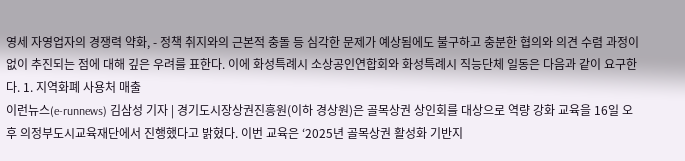영세 자영업자의 경쟁력 약화, - 정책 취지와의 근본적 충돌 등 심각한 문제가 예상됨에도 불구하고 충분한 협의와 의견 수렴 과정이 없이 추진되는 점에 대해 깊은 우려를 표한다. 이에 화성특례시 소상공인연합회와 화성특례시 직능단체 일동은 다음과 같이 요구한다. 1. 지역화폐 사용처 매출
이런뉴스(e-runnews) 김삼성 기자 | 경기도시장상권진흥원(이하 경상원)은 골목상권 상인회를 대상으로 역량 강화 교육을 16일 오후 의정부도시교육재단에서 진행했다고 밝혔다. 이번 교육은 ‘2025년 골목상권 활성화 기반지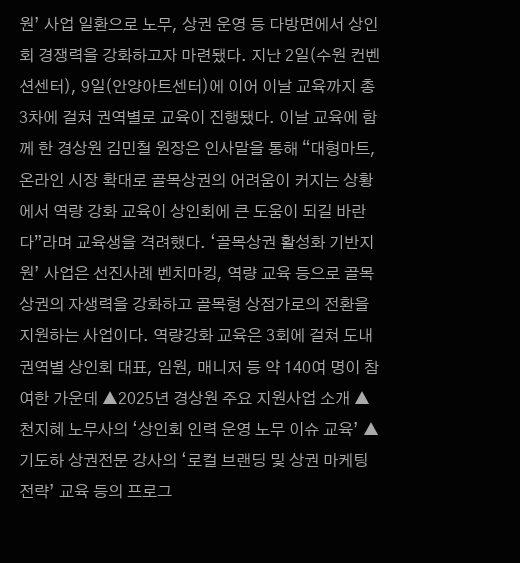원’ 사업 일환으로 노무, 상권 운영 등 다방면에서 상인회 경쟁력을 강화하고자 마련됐다. 지난 2일(수원 컨벤션센터), 9일(안양아트센터)에 이어 이날 교육까지 총 3차에 걸쳐 권역별로 교육이 진행됐다. 이날 교육에 함께 한 경상원 김민철 원장은 인사말을 통해 “대형마트, 온라인 시장 확대로 골목상권의 어려움이 커지는 상황에서 역량 강화 교육이 상인회에 큰 도움이 되길 바란다”라며 교육생을 격려했다. ‘골목상권 활성화 기반지원’ 사업은 선진사례 벤치마킹, 역량 교육 등으로 골목상권의 자생력을 강화하고 골목형 상점가로의 전환을 지원하는 사업이다. 역량강화 교육은 3회에 걸쳐 도내 권역별 상인회 대표, 임원, 매니저 등 약 140여 명이 참여한 가운데 ▲2025년 경상원 주요 지원사업 소개 ▲천지혜 노무사의 ‘상인회 인력 운영 노무 이슈 교육’ ▲기도하 상권전문 강사의 ‘로컬 브랜딩 및 상권 마케팅 전략’ 교육 등의 프로그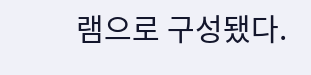램으로 구성됐다.